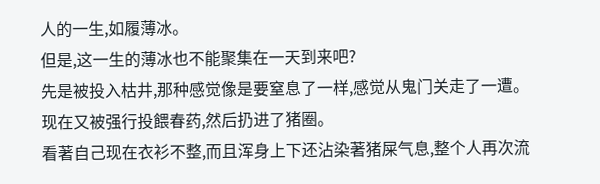人的一生,如履薄冰。
但是,这一生的薄冰也不能聚集在一天到来吧?
先是被投入枯井,那种感觉像是要窒息了一样,感觉从鬼门关走了一遭。
现在又被强行投餵春药,然后扔进了猪圈。
看著自己现在衣衫不整,而且浑身上下还沾染著猪屎气息,整个人再次流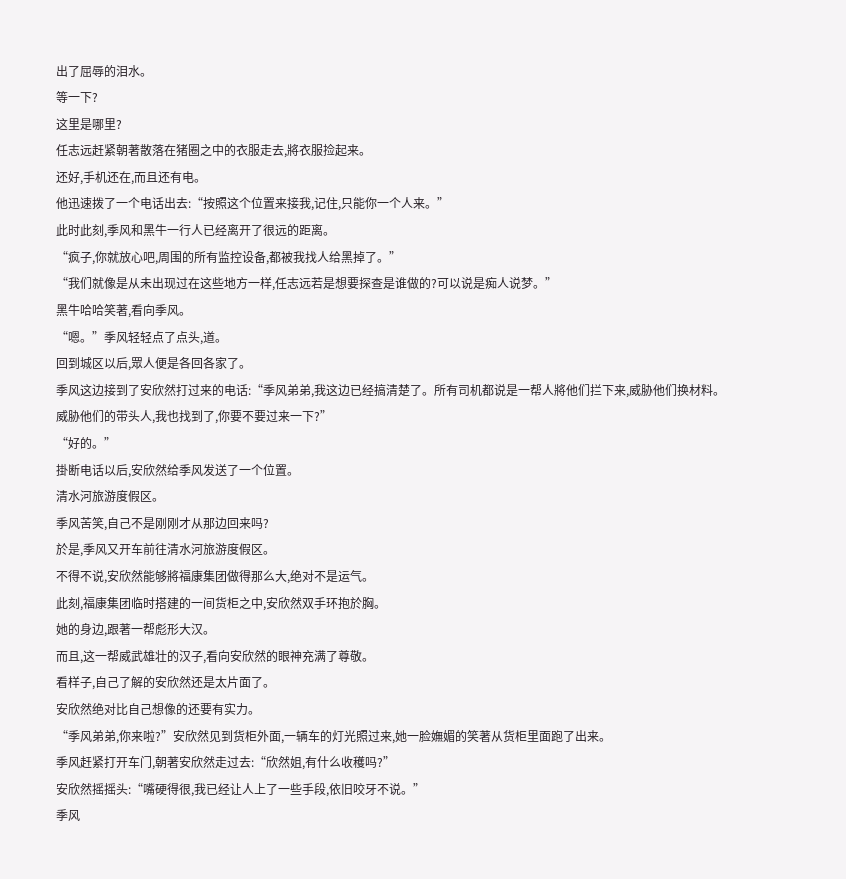出了屈辱的泪水。
等一下?
这里是哪里?
任志远赶紧朝著散落在猪圈之中的衣服走去,將衣服捡起来。
还好,手机还在,而且还有电。
他迅速拨了一个电话出去:“按照这个位置来接我,记住,只能你一个人来。”
此时此刻,季风和黑牛一行人已经离开了很远的距离。
“疯子,你就放心吧,周围的所有监控设备,都被我找人给黑掉了。”
“我们就像是从未出现过在这些地方一样,任志远若是想要探查是谁做的?可以说是痴人说梦。”
黑牛哈哈笑著,看向季风。
“嗯。”季风轻轻点了点头,道。
回到城区以后,眾人便是各回各家了。
季风这边接到了安欣然打过来的电话:“季风弟弟,我这边已经搞清楚了。所有司机都说是一帮人將他们拦下来,威胁他们换材料。威胁他们的带头人,我也找到了,你要不要过来一下?”
“好的。”
掛断电话以后,安欣然给季风发送了一个位置。
清水河旅游度假区。
季风苦笑,自己不是刚刚才从那边回来吗?
於是,季风又开车前往清水河旅游度假区。
不得不说,安欣然能够將福康集团做得那么大,绝对不是运气。
此刻,福康集团临时搭建的一间货柜之中,安欣然双手环抱於胸。
她的身边,跟著一帮彪形大汉。
而且,这一帮威武雄壮的汉子,看向安欣然的眼神充满了尊敬。
看样子,自己了解的安欣然还是太片面了。
安欣然绝对比自己想像的还要有实力。
“季风弟弟,你来啦?”安欣然见到货柜外面,一辆车的灯光照过来,她一脸嫵媚的笑著从货柜里面跑了出来。
季风赶紧打开车门,朝著安欣然走过去:“欣然姐,有什么收穫吗?”
安欣然摇摇头:“嘴硬得很,我已经让人上了一些手段,依旧咬牙不说。”
季风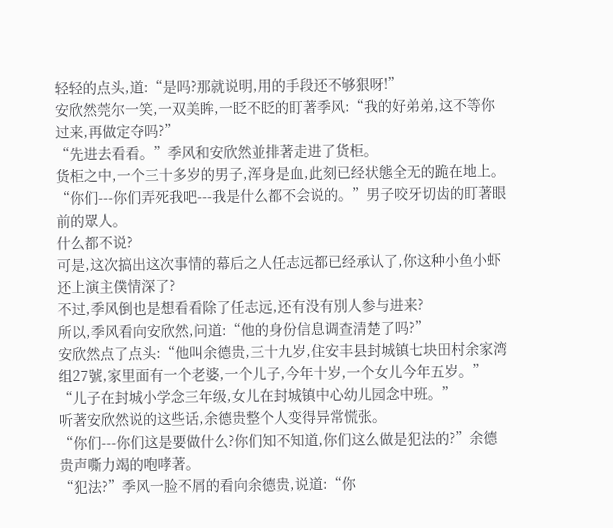轻轻的点头,道:“是吗?那就说明,用的手段还不够狠呀!”
安欣然莞尔一笑,一双美眸,一眨不眨的盯著季风:“我的好弟弟,这不等你过来,再做定夺吗?”
“先进去看看。”季风和安欣然並排著走进了货柜。
货柜之中,一个三十多岁的男子,浑身是血,此刻已经状態全无的跪在地上。
“你们---你们弄死我吧---我是什么都不会说的。”男子咬牙切齿的盯著眼前的眾人。
什么都不说?
可是,这次搞出这次事情的幕后之人任志远都已经承认了,你这种小鱼小虾还上演主僕情深了?
不过,季风倒也是想看看除了任志远,还有没有別人参与进来?
所以,季风看向安欣然,问道:“他的身份信息调查清楚了吗?”
安欣然点了点头:“他叫余德贵,三十九岁,住安丰县封城镇七块田村余家湾组27號,家里面有一个老婆,一个儿子,今年十岁,一个女儿今年五岁。”
“儿子在封城小学念三年级,女儿在封城镇中心幼儿园念中班。”
听著安欣然说的这些话,余德贵整个人变得异常慌张。
“你们---你们这是要做什么?你们知不知道,你们这么做是犯法的?”余德贵声嘶力竭的咆哮著。
“犯法?”季风一脸不屑的看向余德贵,说道:“你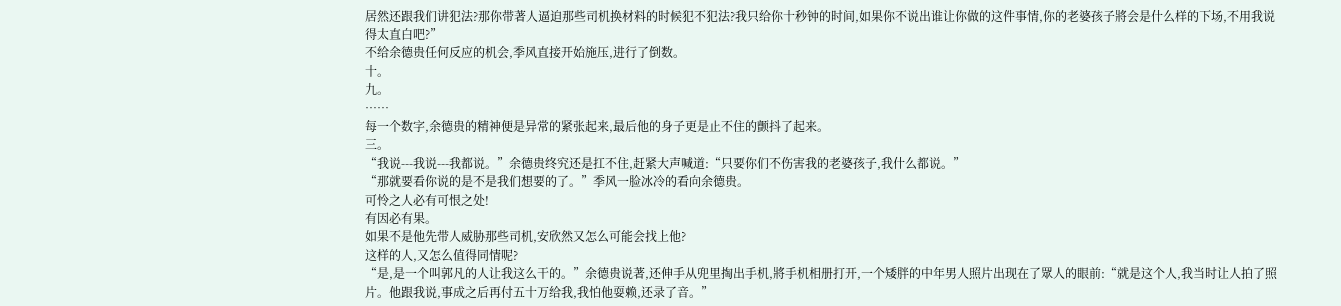居然还跟我们讲犯法?那你带著人逼迫那些司机换材料的时候犯不犯法?我只给你十秒钟的时间,如果你不说出谁让你做的这件事情,你的老婆孩子將会是什么样的下场,不用我说得太直白吧?”
不给余德贵任何反应的机会,季风直接开始施压,进行了倒数。
十。
九。
……
每一个数字,余德贵的精神便是异常的紧张起来,最后他的身子更是止不住的颤抖了起来。
三。
“我说---我说---我都说。”余德贵终究还是扛不住,赶紧大声喊道:“只要你们不伤害我的老婆孩子,我什么都说。”
“那就要看你说的是不是我们想要的了。”季风一脸冰冷的看向余德贵。
可怜之人必有可恨之处!
有因必有果。
如果不是他先带人威胁那些司机,安欣然又怎么可能会找上他?
这样的人,又怎么值得同情呢?
“是,是一个叫郭凡的人让我这么干的。”余德贵说著,还伸手从兜里掏出手机,將手机相册打开,一个矮胖的中年男人照片出现在了眾人的眼前:“就是这个人,我当时让人拍了照片。他跟我说,事成之后再付五十万给我,我怕他耍赖,还录了音。”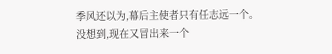季风还以为,幕后主使者只有任志远一个。
没想到,现在又冒出来一个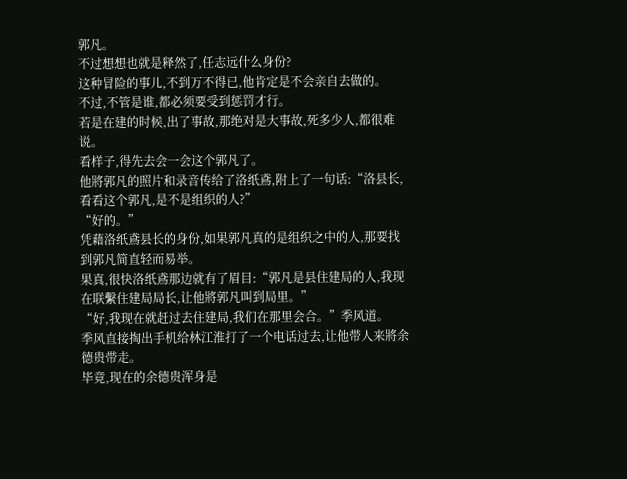郭凡。
不过想想也就是释然了,任志远什么身份?
这种冒险的事儿,不到万不得已,他肯定是不会亲自去做的。
不过,不管是谁,都必须要受到惩罚才行。
若是在建的时候,出了事故,那绝对是大事故,死多少人,都很难说。
看样子,得先去会一会这个郭凡了。
他將郭凡的照片和录音传给了洛纸鳶,附上了一句话:“洛县长,看看这个郭凡,是不是组织的人?”
“好的。”
凭藉洛纸鳶县长的身份,如果郭凡真的是组织之中的人,那要找到郭凡简直轻而易举。
果真,很快洛纸鳶那边就有了眉目:“郭凡是县住建局的人,我现在联繫住建局局长,让他將郭凡叫到局里。”
“好,我现在就赶过去住建局,我们在那里会合。”季风道。
季风直接掏出手机给林江淮打了一个电话过去,让他带人来將余德贵带走。
毕竟,现在的余德贵浑身是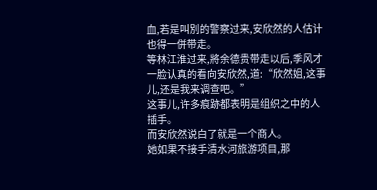血,若是叫別的警察过来,安欣然的人估计也得一併带走。
等林江淮过来,將余德贵带走以后,季风才一脸认真的看向安欣然,道:“欣然姐,这事儿,还是我来调查吧。”
这事儿,许多痕跡都表明是组织之中的人插手。
而安欣然说白了就是一个商人。
她如果不接手清水河旅游项目,那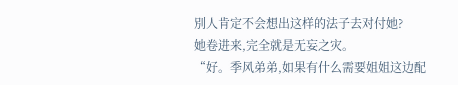別人肯定不会想出这样的法子去对付她?
她卷进来,完全就是无妄之灾。
“好。季风弟弟,如果有什么需要姐姐这边配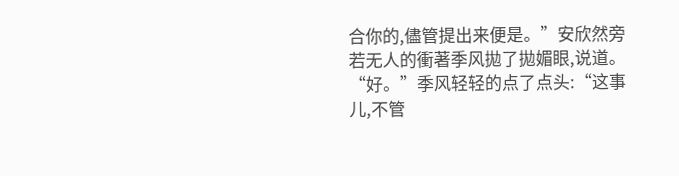合你的,儘管提出来便是。”安欣然旁若无人的衝著季风拋了拋媚眼,说道。
“好。”季风轻轻的点了点头:“这事儿,不管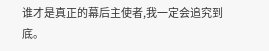谁才是真正的幕后主使者,我一定会追究到底。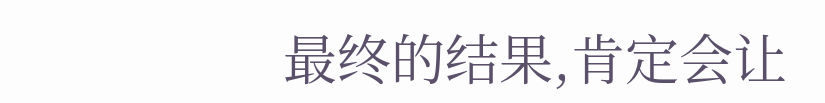最终的结果,肯定会让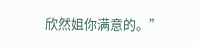欣然姐你满意的。”